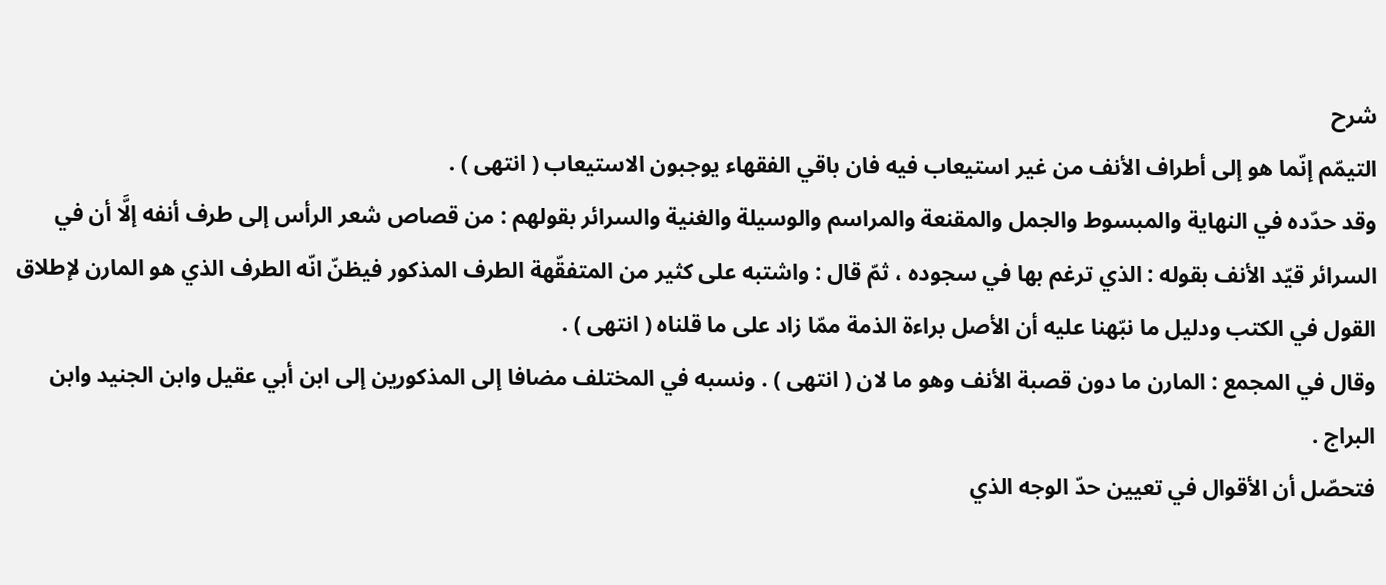شرح
التيمّم إنّما هو إلى أطراف الأنف من غير استيعاب فيه فان باقي الفقهاء يوجبون الاستيعاب ( انتهى ) .
وقد حدّده في النهاية والمبسوط والجمل والمقنعة والمراسم والوسيلة والغنية والسرائر بقولهم : من قصاص شعر الرأس إلى طرف أنفه إلَّا أن في السرائر قيّد الأنف بقوله : الذي ترغم بها في سجوده ، ثمّ قال : واشتبه على كثير من المتفقّهة الطرف المذكور فيظنّ انّه الطرف الذي هو المارن لإطلاق القول في الكتب ودليل ما نبّهنا عليه أن الأصل براءة الذمة ممّا زاد على ما قلناه ( انتهى ) .
وقال في المجمع : المارن ما دون قصبة الأنف وهو ما لان ( انتهى ) . ونسبه في المختلف مضافا إلى المذكورين إلى ابن أبي عقيل وابن الجنيد وابن البراج .
فتحصّل أن الأقوال في تعيين حدّ الوجه الذي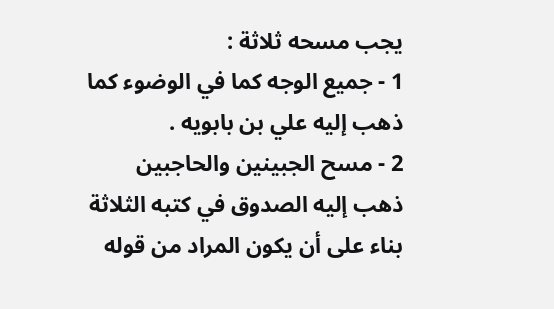يجب مسحه ثلاثة :
1 - جميع الوجه كما في الوضوء كما ذهب إليه علي بن بابويه .
2 - مسح الجبينين والحاجبين ذهب إليه الصدوق في كتبه الثلاثة بناء على أن يكون المراد من قوله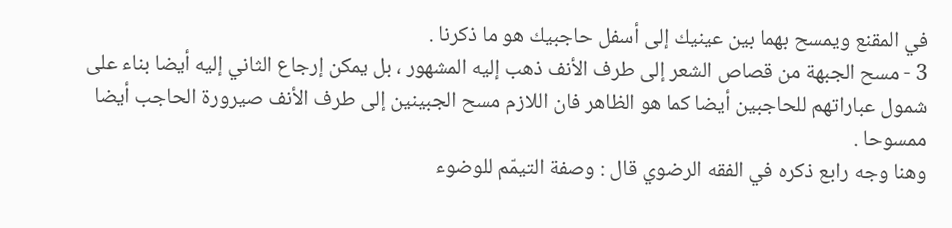في المقنع ويمسح بهما بين عينيك إلى أسفل حاجبيك هو ما ذكرنا .
3 - مسح الجبهة من قصاص الشعر إلى طرف الأنف ذهب إليه المشهور ، بل يمكن إرجاع الثاني إليه أيضا بناء على شمول عباراتهم للحاجبين أيضا كما هو الظاهر فان اللازم مسح الجبينين إلى طرف الأنف صيرورة الحاجب أيضا ممسوحا .
وهنا وجه رابع ذكره في الفقه الرضوي قال : وصفة التيمّم للوضوء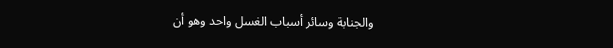والجنابة وسائر أسباب الغسل واحد وهو أن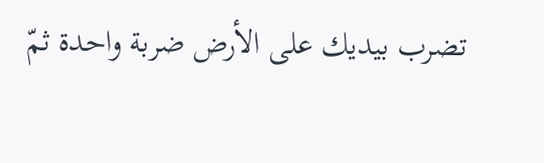تضرب بيديك على الأرض ضربة واحدة ثمّ